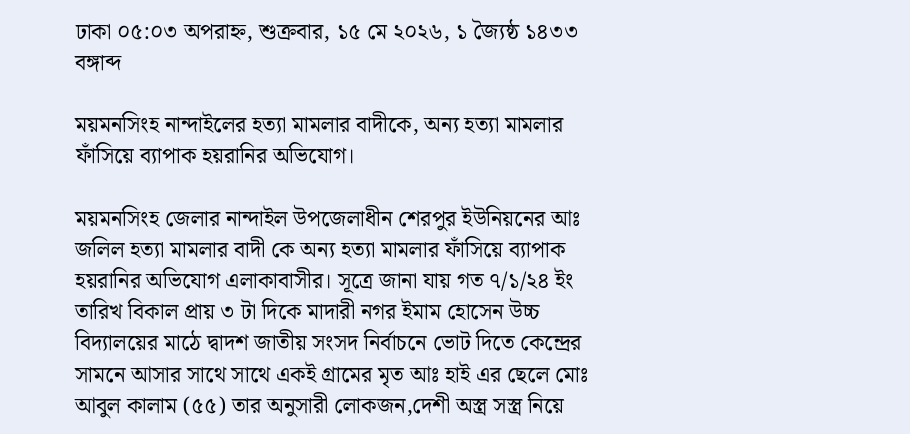ঢাকা ০৫:০৩ অপরাহ্ন, শুক্রবার, ১৫ মে ২০২৬, ১ জ্যৈষ্ঠ ১৪৩৩ বঙ্গাব্দ

ময়মনসিংহ নান্দাইলের হত্যা মামলার বাদীকে, অন্য হত্যা মামলার ফাঁসিয়ে ব্যাপাক হয়রানির অভিযোগ।

ময়মনসিংহ জেলার নান্দাইল উপজেলাধীন শেরপুর ইউনিয়নের আঃ জলিল হত্যা মামলার বাদী কে অন্য হত্যা মামলার ফাঁসিয়ে ব্যাপাক হয়রানির অভিযোগ এলাকাবাসীর। সূত্রে জানা যায় গত ৭/১/২৪ ইং তারিখ বিকাল প্রায় ৩ টা দিকে মাদারী নগর ইমাম হোসেন উচ্চ বিদ্যালয়ের মাঠে দ্বাদশ জাতীয় সংসদ নির্বাচনে ভোট দিতে কেন্দ্রের সামনে আসার সাথে সাথে একই গ্রামের মৃত আঃ হাই এর ছেলে মোঃ আবুল কালাম (৫৫) তার অনুসারী লোকজন,দেশী অস্ত্র সস্ত্র নিয়ে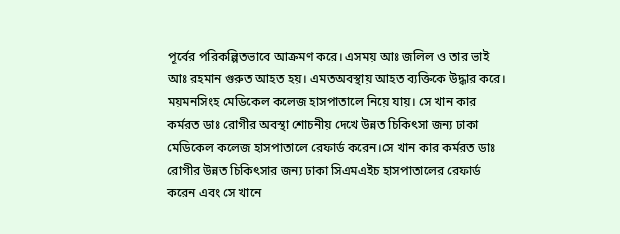পূর্বের পরিকল্পিতভাবে আক্রমণ করে। এসময় আঃ জলিল ও তার ভাই আঃ রহমান গুরুত আহত হয়। এমতঅবস্থায় আহত ব্যক্তিকে উদ্ধার করে। ময়মনসিংহ মেডিকেল কলেজ হাসপাতালে নিয়ে যায়। সে খান কার কর্মরত ডাঃ রোগীর অবস্থা শোচনীয় দেখে উন্নত চিকিৎসা জন্য ঢাকা মেডিকেল কলেজ হাসপাতালে রেফার্ড করেন।সে খান কার কর্মরত ডাঃ রোগীর উন্নত চিকিৎসার জন্য ঢাকা সিএমএইচ হাসপাতালের রেফার্ড করেন এবং সে খানে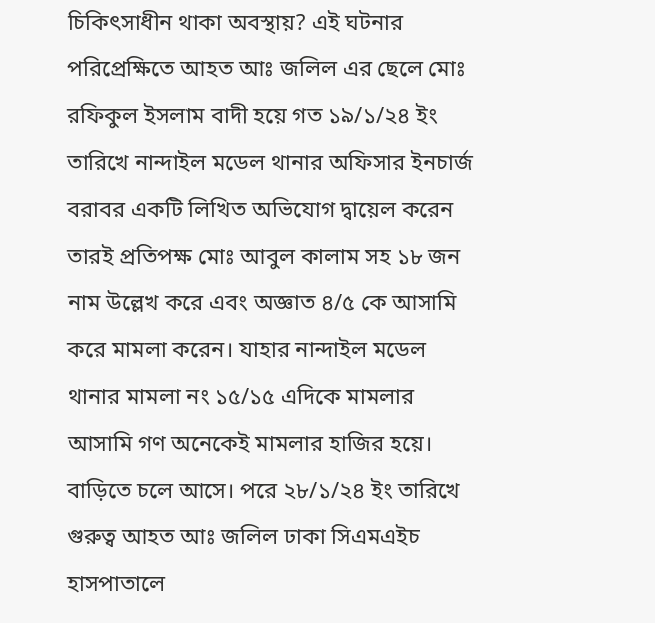চিকিৎসাধীন থাকা অবস্থায়? এই ঘটনার পরিপ্রেক্ষিতে আহত আঃ জলিল এর ছেলে মোঃ রফিকুল ইসলাম বাদী হয়ে গত ১৯/১/২৪ ইং তারিখে নান্দাইল মডেল থানার অফিসার ইনচার্জ বরাবর একটি লিখিত অভিযোগ দ্বায়েল করেন তারই প্রতিপক্ষ মোঃ আবুল কালাম সহ ১৮ জন নাম উল্লেখ করে এবং অজ্ঞাত ৪/৫ কে আসামি করে মামলা করেন। যাহার নান্দাইল মডেল থানার মামলা নং ১৫/১৫ এদিকে মামলার আসামি গণ অনেকেই মামলার হাজির হয়ে। বাড়িতে চলে আসে। পরে ২৮/১/২৪ ইং তারিখে গুরুত্ব আহত আঃ জলিল ঢাকা সিএমএইচ হাসপাতালে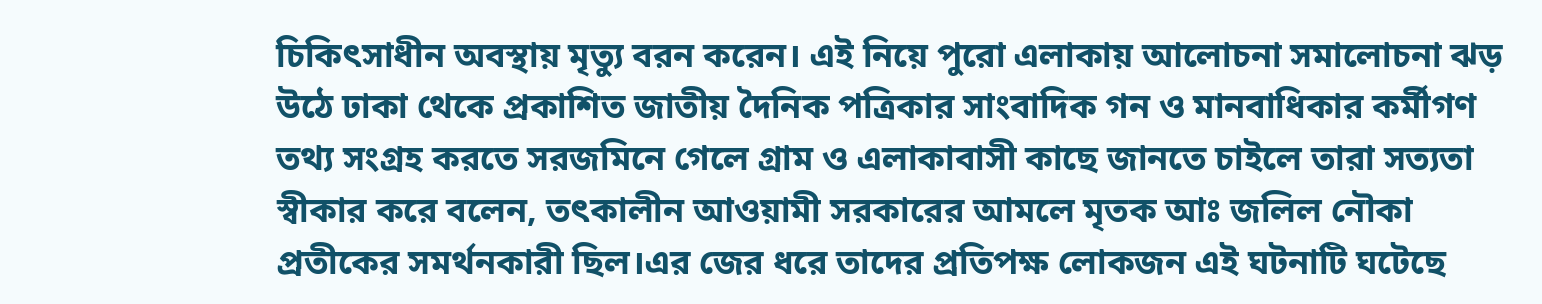চিকিৎসাধীন অবস্থায় মৃত্যু বরন করেন। এই নিয়ে পুরো এলাকায় আলোচনা সমালোচনা ঝড় উঠে ঢাকা থেকে প্রকাশিত জাতীয় দৈনিক পত্রিকার সাংবাদিক গন ও মানবাধিকার কর্মীগণ তথ্য সংগ্রহ করতে সরজমিনে গেলে গ্রাম ও এলাকাবাসী কাছে জানতে চাইলে তারা সত্যতা স্বীকার করে বলেন, তৎকালীন আওয়ামী সরকারের আমলে মৃতক আঃ জলিল নৌকা প্রতীকের সমর্থনকারী ছিল।এর জের ধরে তাদের প্রতিপক্ষ লোকজন এই ঘটনাটি ঘটেছে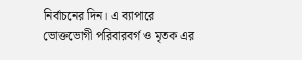নির্বাচনের দিন। এ ব্যাপারে ভোক্তভোগী পরিবারবর্গ ও মৃতক এর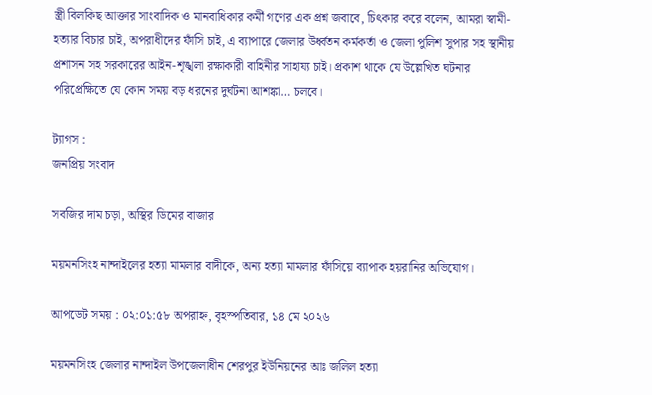স্ত্রী বিলকিছ আক্তার সাংবাদিক ও মানবাধিকার কর্মী গণের এক প্রশ্ন জবাবে, চিৎকার করে বলেন, আমরা স্বামী-হত্যার বিচার চাই, অপরাধীদের ফাঁসি চাই, এ ব্যাপারে জেলার উর্ধ্বতন কর্মকর্তা ও জেলা পুলিশ সুপার সহ স্থানীয় প্রশাসন সহ সরকারের আইন-শৃঙ্খলা রক্ষাকারী বাহিনীর সাহায্য চাই। প্রকাশ থাকে যে উল্লেখিত ঘটনার পরিপ্রেক্ষিতে যে কোন সময় বড় ধরনের দুর্ঘটনা আশঙ্কা… চলবে।

ট্যাগস :
জনপ্রিয় সংবাদ

সবজির দাম চড়া, অস্থির ডিমের বাজার

ময়মনসিংহ নান্দাইলের হত্যা মামলার বাদীকে, অন্য হত্যা মামলার ফাঁসিয়ে ব্যাপাক হয়রানির অভিযোগ।

আপডেট সময় : ০২:০১:৫৮ অপরাহ্ন, বৃহস্পতিবার, ১৪ মে ২০২৬

ময়মনসিংহ জেলার নান্দাইল উপজেলাধীন শেরপুর ইউনিয়নের আঃ জলিল হত্যা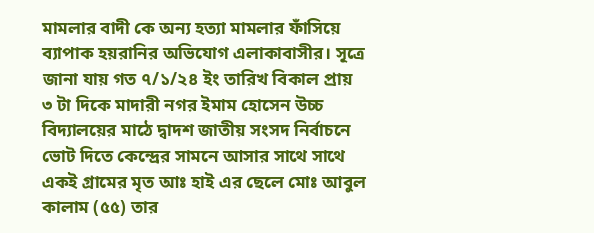মামলার বাদী কে অন্য হত্যা মামলার ফাঁসিয়ে ব্যাপাক হয়রানির অভিযোগ এলাকাবাসীর। সূত্রে জানা যায় গত ৭/১/২৪ ইং তারিখ বিকাল প্রায় ৩ টা দিকে মাদারী নগর ইমাম হোসেন উচ্চ বিদ্যালয়ের মাঠে দ্বাদশ জাতীয় সংসদ নির্বাচনে ভোট দিতে কেন্দ্রের সামনে আসার সাথে সাথে একই গ্রামের মৃত আঃ হাই এর ছেলে মোঃ আবুল কালাম (৫৫) তার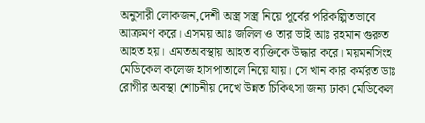অনুসারী লোকজন,দেশী অস্ত্র সস্ত্র নিয়ে পূর্বের পরিকল্পিতভাবে আক্রমণ করে। এসময় আঃ জলিল ও তার ভাই আঃ রহমান গুরুত আহত হয়। এমতঅবস্থায় আহত ব্যক্তিকে উদ্ধার করে। ময়মনসিংহ মেডিকেল কলেজ হাসপাতালে নিয়ে যায়। সে খান কার কর্মরত ডাঃ রোগীর অবস্থা শোচনীয় দেখে উন্নত চিকিৎসা জন্য ঢাকা মেডিকেল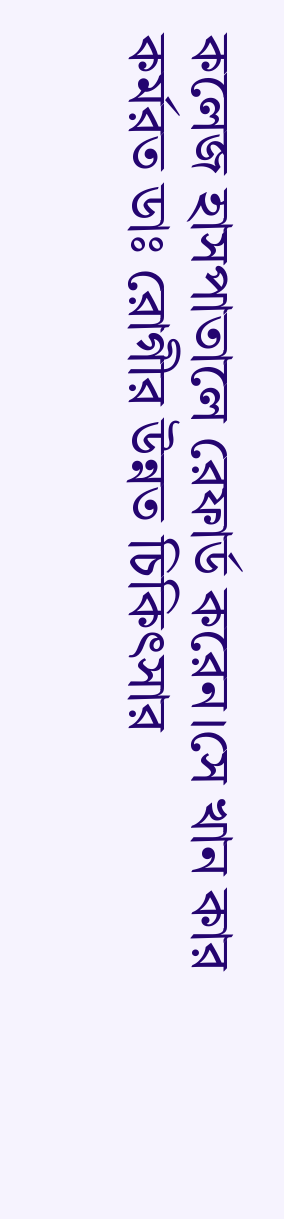কলেজ হাসপাতালে রেফার্ড করেন।সে খান কার কর্মরত ডাঃ রোগীর উন্নত চিকিৎসার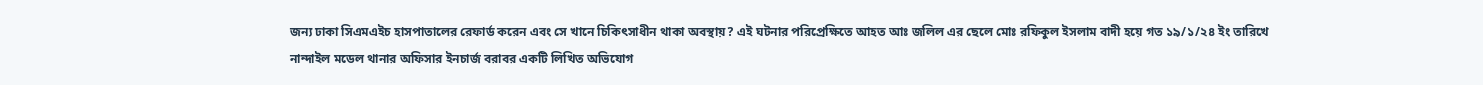জন্য ঢাকা সিএমএইচ হাসপাতালের রেফার্ড করেন এবং সে খানে চিকিৎসাধীন থাকা অবস্থায়? এই ঘটনার পরিপ্রেক্ষিতে আহত আঃ জলিল এর ছেলে মোঃ রফিকুল ইসলাম বাদী হয়ে গত ১৯/১/২৪ ইং তারিখে নান্দাইল মডেল থানার অফিসার ইনচার্জ বরাবর একটি লিখিত অভিযোগ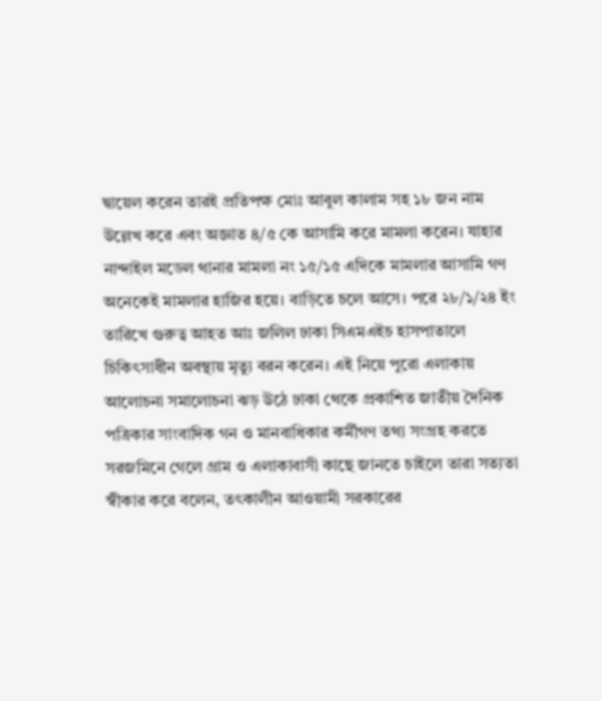দ্বায়েল করেন তারই প্রতিপক্ষ মোঃ আবুল কালাম সহ ১৮ জন নাম উল্লেখ করে এবং অজ্ঞাত ৪/৫ কে আসামি করে মামলা করেন। যাহার নান্দাইল মডেল থানার মামলা নং ১৫/১৫ এদিকে মামলার আসামি গণ অনেকেই মামলার হাজির হয়ে। বাড়িতে চলে আসে। পরে ২৮/১/২৪ ইং তারিখে গুরুত্ব আহত আঃ জলিল ঢাকা সিএমএইচ হাসপাতালে চিকিৎসাধীন অবস্থায় মৃত্যু বরন করেন। এই নিয়ে পুরো এলাকায় আলোচনা সমালোচনা ঝড় উঠে ঢাকা থেকে প্রকাশিত জাতীয় দৈনিক পত্রিকার সাংবাদিক গন ও মানবাধিকার কর্মীগণ তথ্য সংগ্রহ করতে সরজমিনে গেলে গ্রাম ও এলাকাবাসী কাছে জানতে চাইলে তারা সত্যতা স্বীকার করে বলেন, তৎকালীন আওয়ামী সরকারের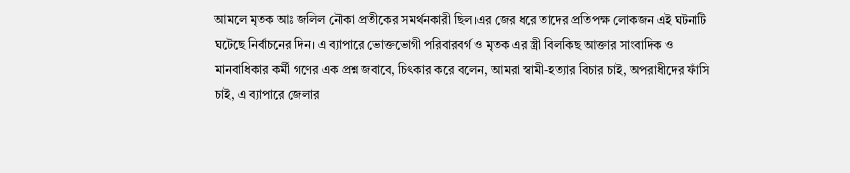আমলে মৃতক আঃ জলিল নৌকা প্রতীকের সমর্থনকারী ছিল।এর জের ধরে তাদের প্রতিপক্ষ লোকজন এই ঘটনাটি ঘটেছে নির্বাচনের দিন। এ ব্যাপারে ভোক্তভোগী পরিবারবর্গ ও মৃতক এর স্ত্রী বিলকিছ আক্তার সাংবাদিক ও মানবাধিকার কর্মী গণের এক প্রশ্ন জবাবে, চিৎকার করে বলেন, আমরা স্বামী-হত্যার বিচার চাই, অপরাধীদের ফাঁসি চাই, এ ব্যাপারে জেলার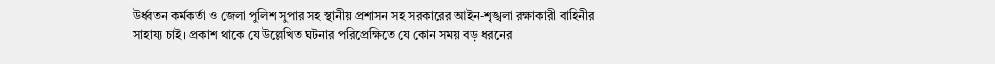উর্ধ্বতন কর্মকর্তা ও জেলা পুলিশ সুপার সহ স্থানীয় প্রশাসন সহ সরকারের আইন-শৃঙ্খলা রক্ষাকারী বাহিনীর সাহায্য চাই। প্রকাশ থাকে যে উল্লেখিত ঘটনার পরিপ্রেক্ষিতে যে কোন সময় বড় ধরনের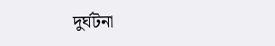দুর্ঘটনা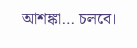আশঙ্কা… চলবে।